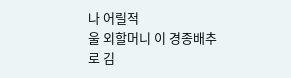나 어릴적
울 외할머니 이 경종배추로 김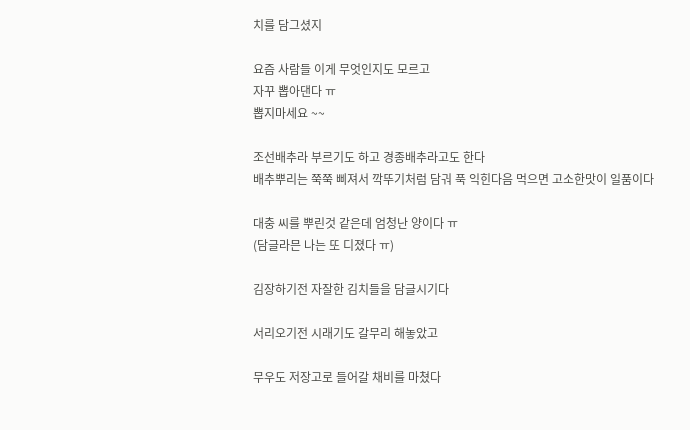치를 담그셨지

요즘 사람들 이게 무엇인지도 모르고
자꾸 뽑아댄다 ㅠ
뽑지마세요 ~~

조선배추라 부르기도 하고 경종배추라고도 한다
배추뿌리는 쭉쭉 삐져서 깍뚜기처럼 담궈 푹 익힌다음 먹으면 고소한맛이 일품이다

대충 씨를 뿌린것 같은데 엄청난 양이다 ㅠ
(담글라믄 나는 또 디졌다 ㅠ)

김장하기전 자잘한 김치들을 담글시기다

서리오기전 시래기도 갈무리 해놓았고

무우도 저장고로 들어갈 채비를 마쳤다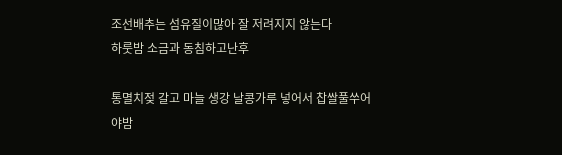조선배추는 섬유질이많아 잘 저려지지 않는다
하룻밤 소금과 동침하고난후

통멸치젖 갈고 마늘 생강 날콩가루 넣어서 찹쌀풀쑤어
야밤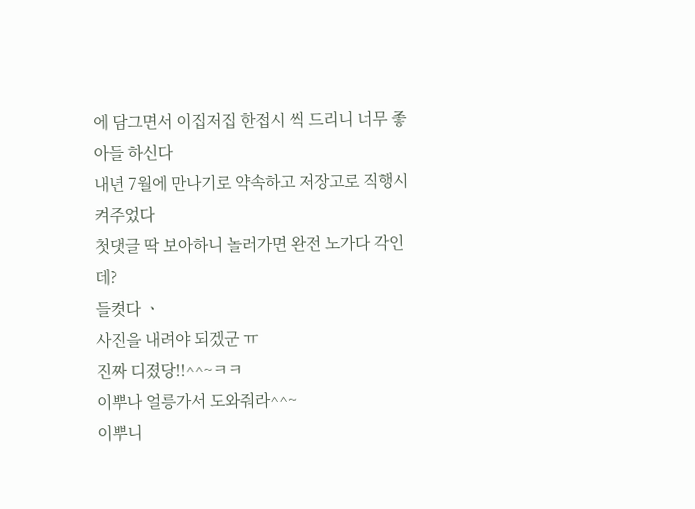에 담그면서 이집저집 한접시 씩 드리니 너무 좋아들 하신다
내년 7월에 만나기로 약속하고 저장고로 직행시켜주었다
첫댓글 딱 보아하니 놀러가면 완전 노가다 각인데?
들켯다 ㆍ
사진을 내려야 되겠군 ㅠ
진짜 디졌당!!^^~ㅋㅋ
이뿌나 얼릉가서 도와줘라^^~
이뿌니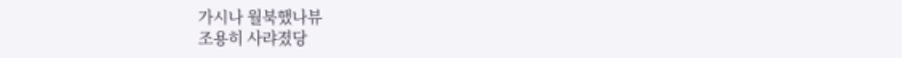가시나 월북했나뷰
조용히 사랴졌당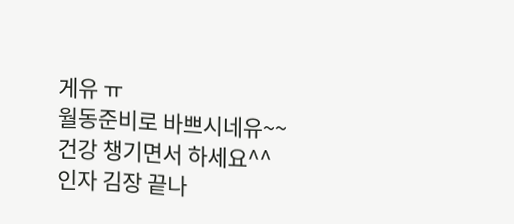게유 ㅠ
월동준비로 바쁘시네유~~
건강 챙기면서 하세요^^
인자 김장 끝나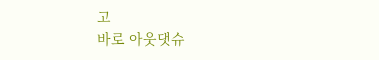고
바로 아웃댓슈